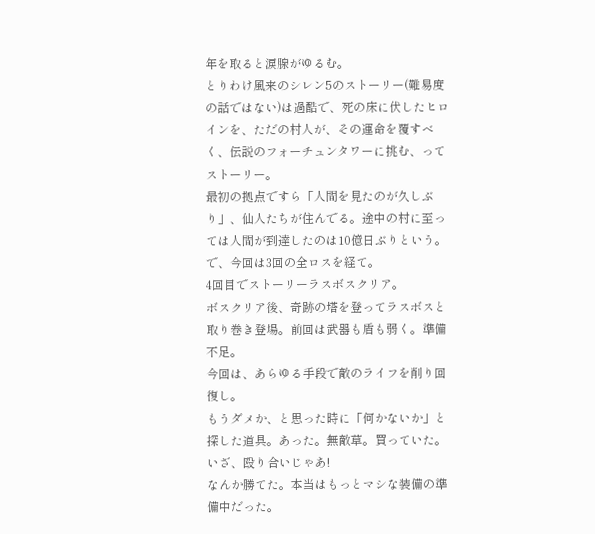年を取ると涙腺がゆるむ。
とりわけ風来のシレン5のストーリー(難易度の話ではない)は過酷で、死の床に伏したヒロインを、ただの村人が、その運命を覆すべく、伝説のフォーチュンタワーに挑む、ってストーリー。
最初の拠点ですら「人間を見たのが久しぶり」、仙人たちが住んでる。途中の村に至っては人間が到達したのは10億日ぶりという。
で、今回は3回の全ロスを経て。
4回目でストーリーラスボスクリア。
ボスクリア後、奇跡の塔を登ってラスボスと取り巻き登場。前回は武器も盾も弱く。準備不足。
今回は、あらゆる手段で敵のライフを削り回復し。
もうダメか、と思った時に「何かないか」と探した道具。あった。無敵草。買っていた。
いざ、殴り合いじゃあ!
なんか勝てた。本当はもっとマシな装備の準備中だった。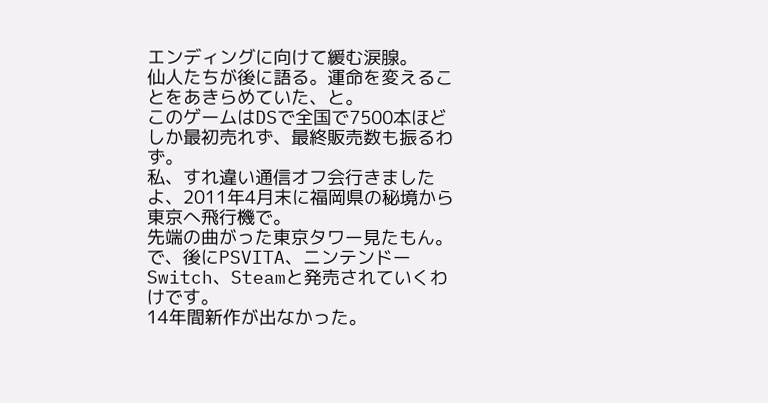エンディングに向けて緩む涙腺。
仙人たちが後に語る。運命を変えることをあきらめていた、と。
このゲームはDSで全国で7500本ほどしか最初売れず、最終販売数も振るわず。
私、すれ違い通信オフ会行きましたよ、2011年4月末に福岡県の秘境から東京へ飛行機で。
先端の曲がった東京タワー見たもん。
で、後にPSVITA、ニンテンドーSwitch、Steamと発売されていくわけです。
14年間新作が出なかった。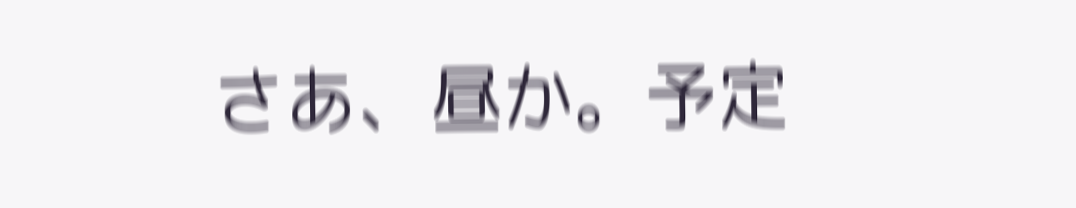さあ、昼か。予定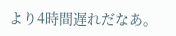より4時間遅れだなあ。